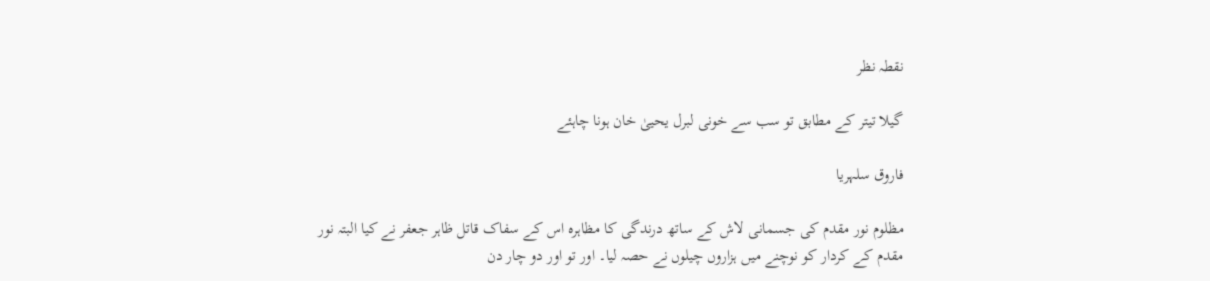نقطہ نظر

گیلا تیتر کے مطابق تو سب سے خونی لبرل یحییٰ خان ہونا چاہئے

فاروق سلہریا

مظلوم نور مقدم کی جسمانی لاش کے ساتھ درندگی کا مظاہرہ اس کے سفاک قاتل ظاہر جعفر نے کیا البتہ نور مقدم کے کردار کو نوچنے میں ہزاروں چیلوں نے حصہ لیا۔ اور تو اور دو چار دن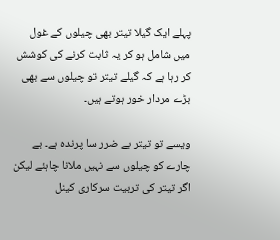پہلے ایک گیلا تیتر بھی چیلوں کے غول میں شامل ہو کر یہ ثابت کرنے کی کوشش کر رہا ہے کہ گیلے تیتر تو چیلوں سے بھی بڑے مردار خور ہوتے ہیں۔

ویسے تو تیتر بے ضرر سا پرندہ ہے۔ بے چارے کو چیلوں سے نہیں ملانا چاہئے لیکن اگر تیتر کی تربیت سرکاری کینل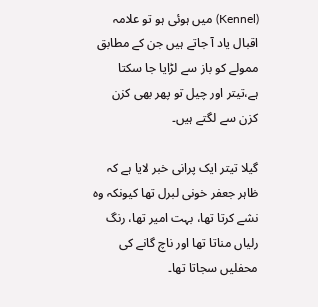(Kennel) میں ہوئی ہو تو علامہ اقبال یاد آ جاتے ہیں جن کے مطابق ممولے کو باز سے لڑایا جا سکتا ہے،تیتر اور چیل تو پھر بھی کزن کزن سے لگتے ہیں۔

گیلا تیتر ایک پرانی خبر لایا ہے کہ ظاہر جعفر خونی لبرل تھا کیونکہ وہ نشے کرتا تھا، بہت امیر تھا، رنگ رلیاں مناتا تھا اور ناچ گانے کی محفلیں سجاتا تھا۔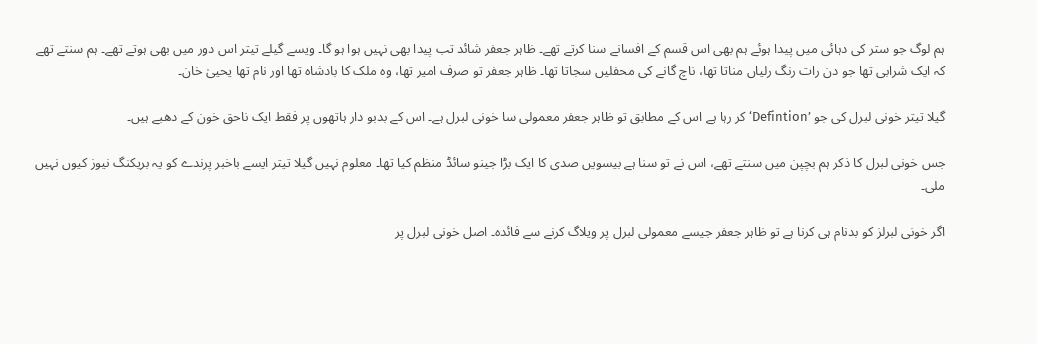ہم لوگ جو ستر کی دہائی میں پیدا ہوئے ہم بھی اس قسم کے افسانے سنا کرتے تھے۔ ظاہر جعفر شائد تب پیدا بھی نہیں ہوا ہو گا۔ ویسے گیلے تیتر اس دور میں بھی ہوتے تھے۔ ہم سنتے تھے کہ ایک شرابی تھا جو دن رات رنگ رلیاں مناتا تھا، ناچ گانے کی محفلیں سجاتا تھا۔ ظاہر جعفر تو صرف امیر تھا، وہ ملک کا بادشاہ تھا اور نام تھا یحییٰ خان۔

گیلا تیتر خونی لبرل کی جو ’Defintion‘ کر رہا ہے اس کے مطابق تو ظاہر جعفر معمولی سا خونی لبرل ہے۔ اس کے بدبو دار ہاتھوں پر فقط ایک ناحق خون کے دھبے ہیں۔

جس خونی لبرل کا ذکر ہم بچپن میں سنتے تھے، اس نے تو سنا ہے بیسویں صدی کا ایک بڑا جینو سائڈ منظم کیا تھا۔ معلوم نہیں گیلا تیتر ایسے باخبر پرندے کو یہ بریکنگ نیوز کیوں نہیں ملی۔

اگر خونی لبرلز کو بدنام ہی کرنا ہے تو ظاہر جعفر جیسے معمولی لبرل پر ویلاگ کرنے سے فائدہ۔ اصل خونی لبرل پر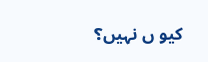کیو ں نہیں؟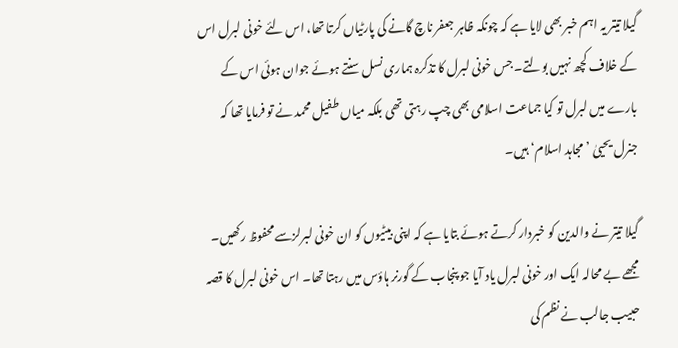گیلا تیتر یہ اہم خبر بھی لایا ہے کہ چونکہ ظاہر جعفر ناچ گانے کی پارٹیاں کرتا تھا، اس لئے خونی لبرل اس کے خلاف کچھ نہیں بولتے۔ جس خونی لبرل کا تذکرہ ہماری نسل سنتے ہوئے جوان ہوئی اس کے بارے میں لبرل تو کیا جماعت اسلامی بھی چپ رہتی تھی بلکہ میاں طفیل محمد نے تو فرمایا تھا کہ جنرل یحییٰ ’مجاہد اسلام‘ہیں۔

گیلا تیتر نے والدین کو خبردار کرتے ہوئے بتایا ہے کہ اپنی بیٹیوں کو ان خونی لبرلزسے محفوظ رکھیں۔ مجھے بے محالہ ایک اور خونی لبرل یاد آیا جو پنجاب کے گورنر ہاؤس میں رہتا تھا۔ اس خونی لبرل کا قصہ حبیب جالب نے نظم کی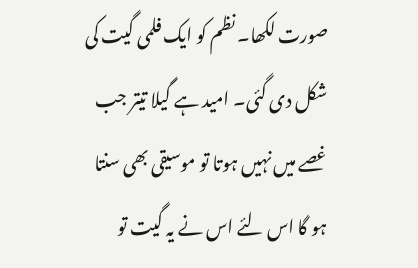صورت لکھا۔ نظم کو ایک فلمی گیت کی شکل دی گئی۔ امید ہے گیلا تیتر جب غصے میں نہیں ہوتا تو موسیقی بھی سنتا ہو گا اس لئے اس نے یہ گیت تو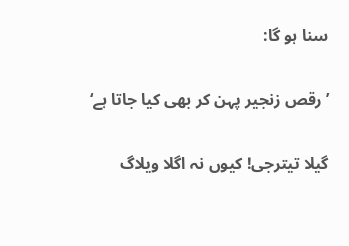سنا ہو گا:

’رقص زنجیر پہن کر بھی کیا جاتا ہے‘

گیلا تیترجی! کیوں نہ اگلا ویلاگ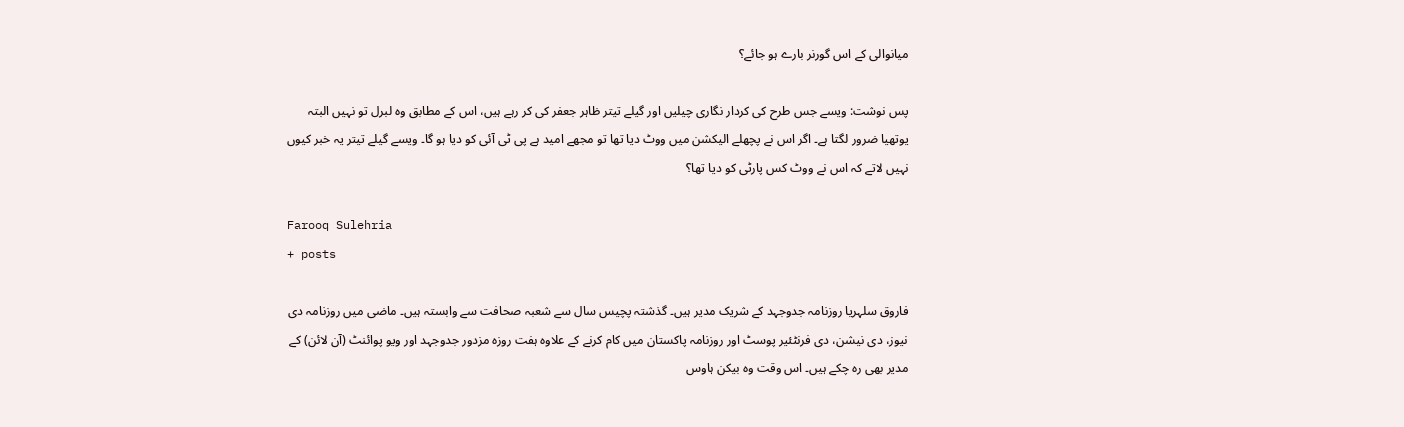میانوالی کے اس گورنر بارے ہو جائے؟

پس نوشت: ویسے جس طرح کی کردار نگاری چیلیں اور گیلے تیتر ظاہر جعفر کی کر رہے ہیں، اس کے مطابق وہ لبرل تو نہیں البتہ یوتھیا ضرور لگتا ہے۔ اگر اس نے پچھلے الیکشن میں ووٹ دیا تھا تو مجھے امید ہے پی ٹی آئی کو دیا ہو گا۔ ویسے گیلے تیتر یہ خبر کیوں نہیں لاتے کہ اس نے ووٹ کس پارٹی کو دیا تھا؟

Farooq Sulehria
+ posts

فاروق سلہریا روزنامہ جدوجہد کے شریک مدیر ہیں۔ گذشتہ پچیس سال سے شعبہ صحافت سے وابستہ ہیں۔ ماضی میں روزنامہ دی نیوز، دی نیشن، دی فرنٹئیر پوسٹ اور روزنامہ پاکستان میں کام کرنے کے علاوہ ہفت روزہ مزدور جدوجہد اور ویو پوائنٹ (آن لائن) کے مدیر بھی رہ چکے ہیں۔ اس وقت وہ بیکن ہاوس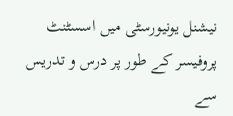نیشنل یونیورسٹی میں اسسٹنٹ پروفیسر کے طور پر درس و تدریس سے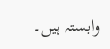وابستہ ہیں۔